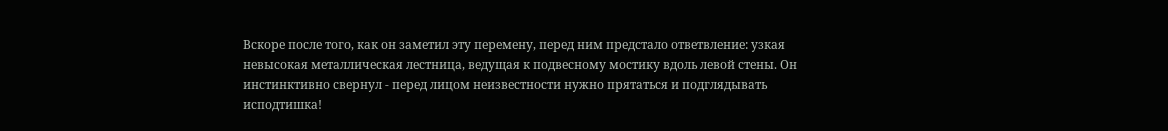Вскоре после того, как он заметил эту перемену, перед ним предстало ответвление: узкая невысокая металлическая лестница, ведущая к подвесному мостику вдоль левой стены. Он инстинктивно свернул - перед лицом неизвестности нужно прятаться и подглядывать исподтишка!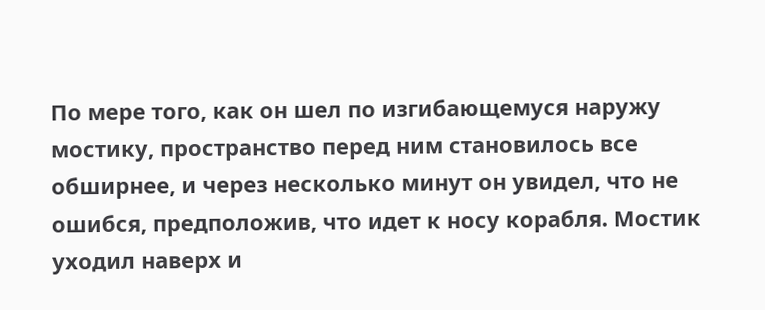По мере того, как он шел по изгибающемуся наружу мостику, пространство перед ним становилось все обширнее, и через несколько минут он увидел, что не ошибся, предположив, что идет к носу корабля. Мостик уходил наверх и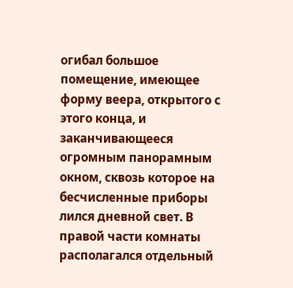огибал большое помещение, имеющее форму веера, открытого с этого конца, и заканчивающееся огромным панорамным окном, сквозь которое на бесчисленные приборы лился дневной свет. В правой части комнаты располагался отдельный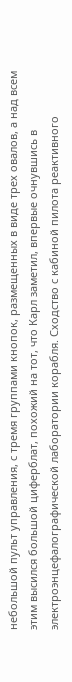небольшой пульт управления, с тремя группами кнопок, размещенных в виде трех овалов, а над всем этим высился большой циферблат, похожий на тот, что Карл заметил, впервые очнувшись в электроэнцефалографической лаборатории корабля. Сходство с кабиной пилота реактивного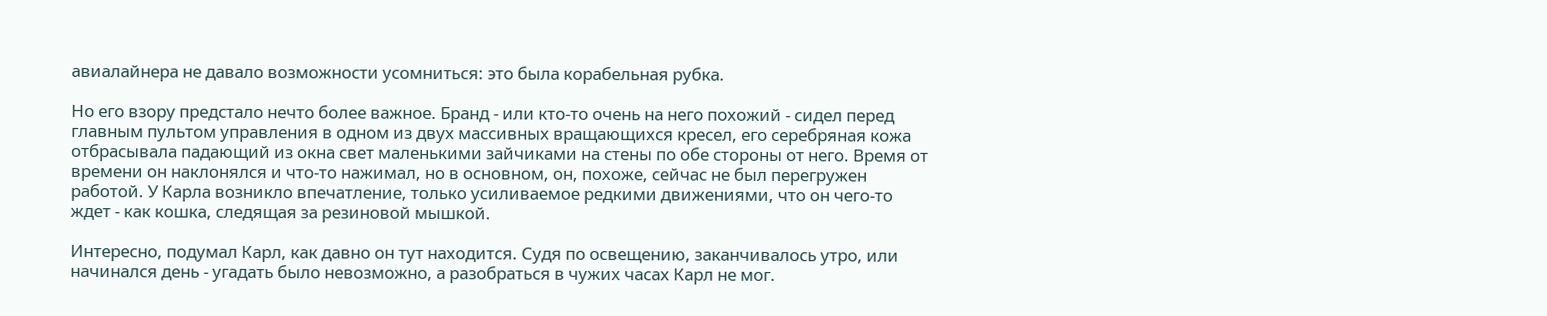авиалайнера не давало возможности усомниться: это была корабельная рубка.

Но его взору предстало нечто более важное. Бранд - или кто-то очень на него похожий - сидел перед главным пультом управления в одном из двух массивных вращающихся кресел, его серебряная кожа отбрасывала падающий из окна свет маленькими зайчиками на стены по обе стороны от него. Время от времени он наклонялся и что-то нажимал, но в основном, он, похоже, сейчас не был перегружен работой. У Карла возникло впечатление, только усиливаемое редкими движениями, что он чего-то ждет - как кошка, следящая за резиновой мышкой.

Интересно, подумал Карл, как давно он тут находится. Судя по освещению, заканчивалось утро, или начинался день - угадать было невозможно, а разобраться в чужих часах Карл не мог.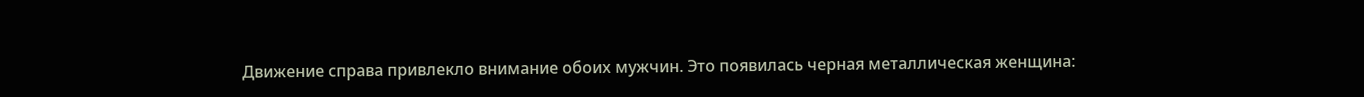Движение справа привлекло внимание обоих мужчин. Это появилась черная металлическая женщина: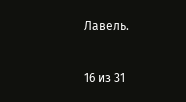Лавель.



16 из 31